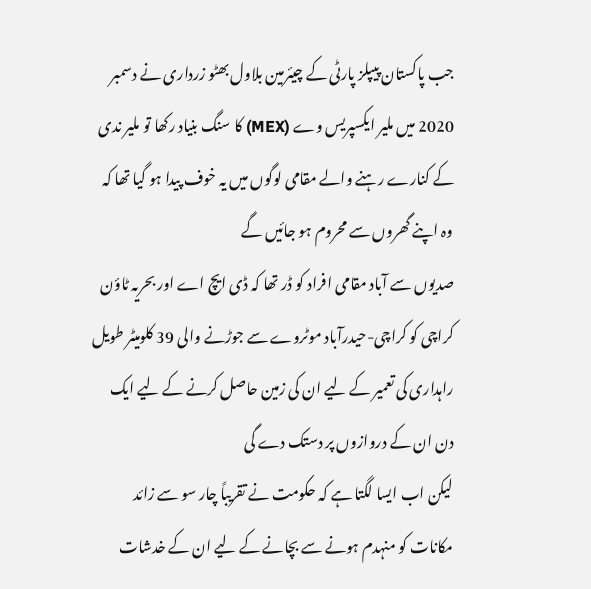جب پاکستان پیپلز پارٹی کے چیئرمین بلاول بھٹو زرداری نے دسمبر 2020 میں ملیر ایکسپریس وے (MEX) کا سنگ بنیاد رکھا تو ملیر ندی کے کنارے رہنے والے مقامی لوگوں میں یہ خوف پیدا ہو گیا تھا کہ وہ اپنے گھروں سے محروم ہو جائیں گے
صدیوں سے آباد مقامی افراد کو ڈر تھا کہ ڈی ایچ اے اور بحریہ ٹاؤن کراچی کو کراچی-حیدرآباد موٹروے سے جوڑنے والی 39 کلومیٹر طویل راہداری کی تعمیر کے لیے ان کی زمین حاصل کرنے کے لیے ایک دن ان کے دروازوں پر دستک دے گی
لیکن اب ایسا لگتا ہے کہ حکومت نے تقریباً چار سو سے زائد مکانات کو منہدم ہونے سے بچانے کے لیے ان کے خدشات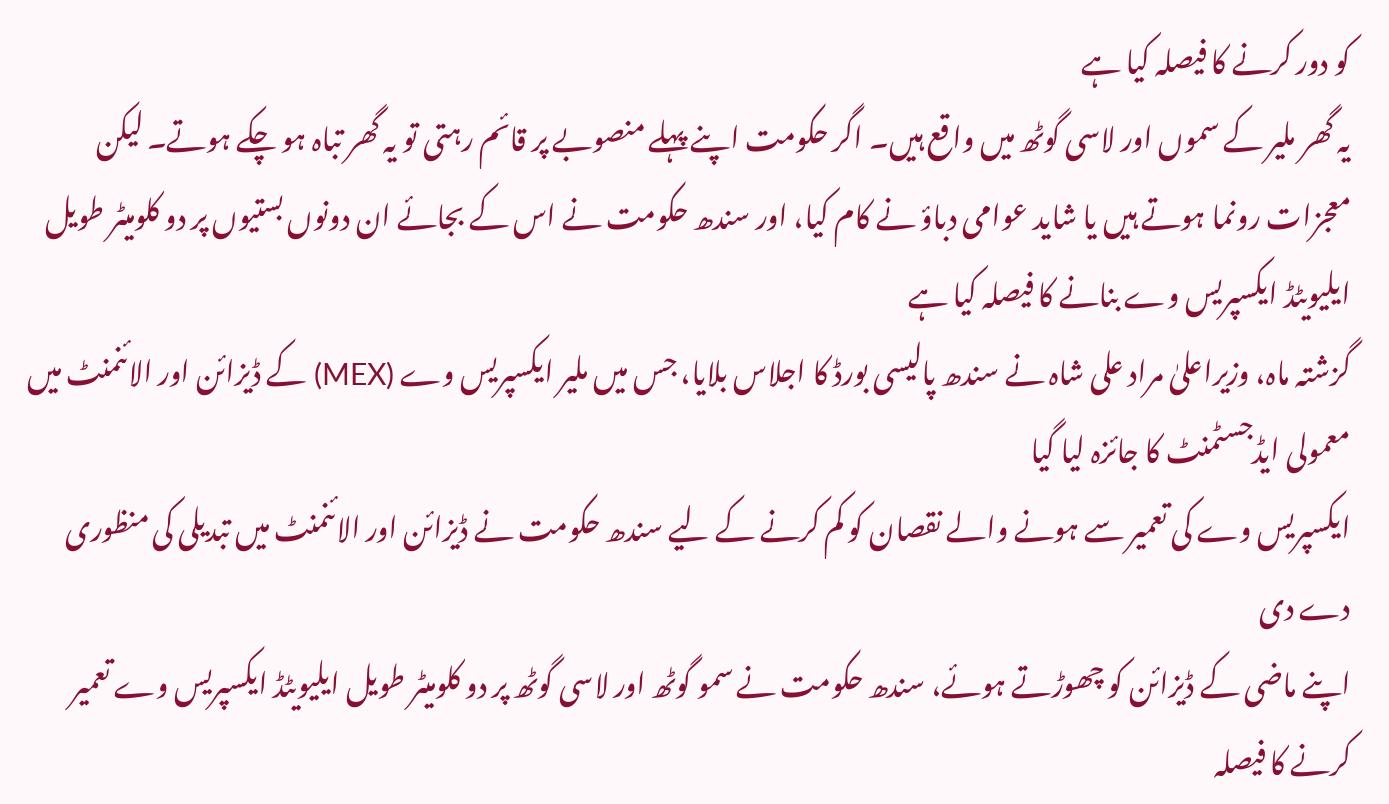کو دور کرنے کا فیصلہ کیا ہے
یہ گھر ملیر کے سموں اور لاسی گوٹھ میں واقع ہیں۔ اگر حکومت اپنے پہلے منصوبے پر قائم رہتی تو یہ گھر تباہ ہو چکے ہوتے۔ لیکن معجزات رونما ہوتے ہیں یا شاید عوامی دباؤ نے کام کیا، اور سندھ حکومت نے اس کے بجائے ان دونوں بستیوں پر دو کلومیٹر طویل ایلیویٹڈ ایکسپریس وے بنانے کا فیصلہ کیا ہے
گزشتہ ماہ، وزیراعلیٰ مراد علی شاہ نے سندھ پالیسی بورڈ کا اجلاس بلایا، جس میں ملیر ایکسپریس وے (MEX) کے ڈیزائن اور الائنمنٹ میں معمولی ایڈجسٹمنٹ کا جائزہ لیا گیا
ایکسپریس وے کی تعمیر سے ہونے والے نقصان کو کم کرنے کے لیے سندھ حکومت نے ڈیزائن اور الائنمنٹ میں تبدیلی کی منظوری دے دی
اپنے ماضی کے ڈیزائن کو چھوڑتے ہوئے، سندھ حکومت نے سمو گوٹھ اور لاسی گوٹھ پر دو کلومیٹر طویل ایلیویٹڈ ایکسپریس وے تعمیر کرنے کا فیصلہ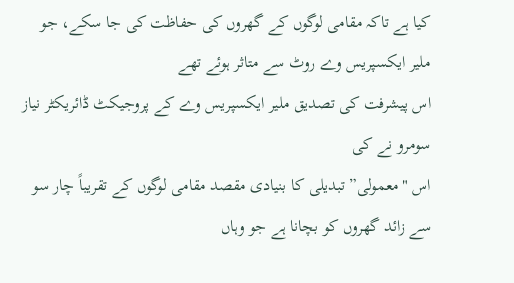کیا ہے تاکہ مقامی لوگوں کے گھروں کی حفاظت کی جا سکے، جو ملیر ایکسپریس وے روٹ سے متاثر ہوئے تھے
اس پیشرفت کی تصدیق ملیر ایکسپریس وے کے پروجیکٹ ڈائریکٹر نیاز سومرو نے کی
اس "معمولی” تبدیلی کا بنیادی مقصد مقامی لوگوں کے تقریباً چار سو سے زائد گھروں کو بچانا ہے جو وہاں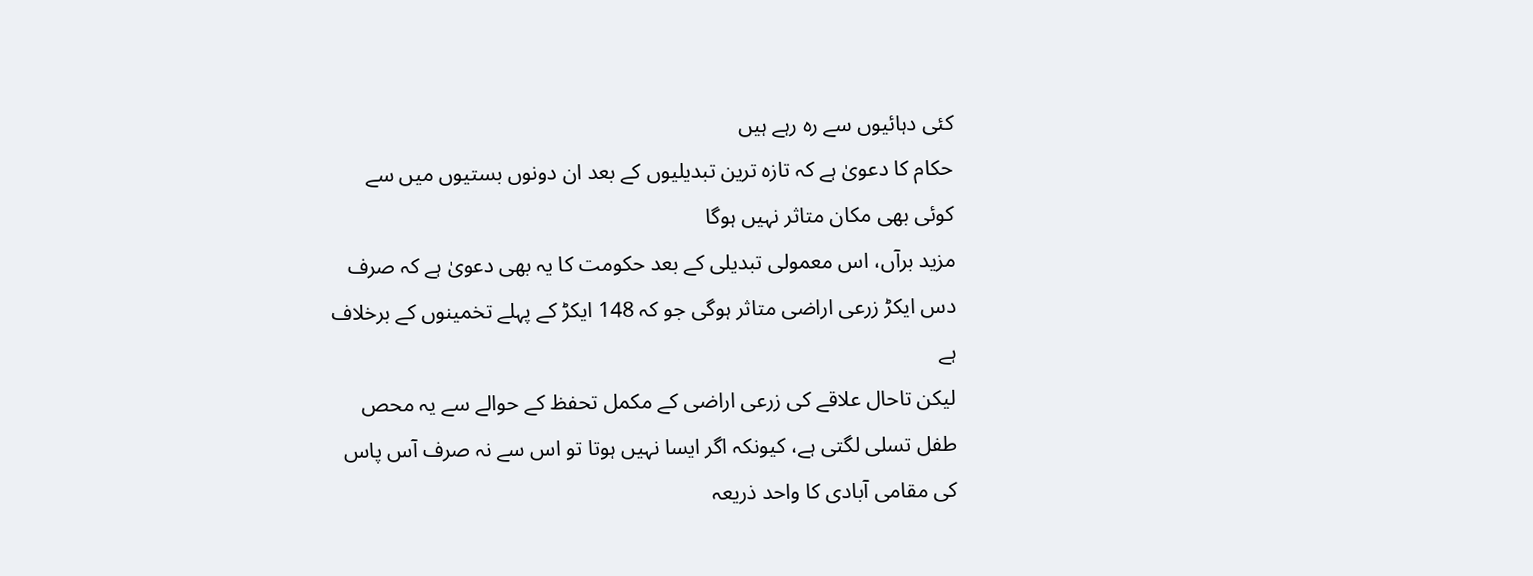کئی دہائیوں سے رہ رہے ہیں
حکام کا دعویٰ ہے کہ تازہ ترین تبدیلیوں کے بعد ان دونوں بستیوں میں سے کوئی بھی مکان متاثر نہیں ہوگا
مزید برآں، اس معمولی تبدیلی کے بعد حکومت کا یہ بھی دعویٰ ہے کہ صرف دس ایکڑ زرعی اراضی متاثر ہوگی جو کہ 148 ایکڑ کے پہلے تخمینوں کے برخلاف ہے
لیکن تاحال علاقے کی زرعی اراضی کے مکمل تحفظ کے حوالے سے یہ محص طفل تسلی لگتی ہے، کیونکہ اگر ایسا نہیں ہوتا تو اس سے نہ صرف آس پاس کی مقامی آبادی کا واحد ذریعہ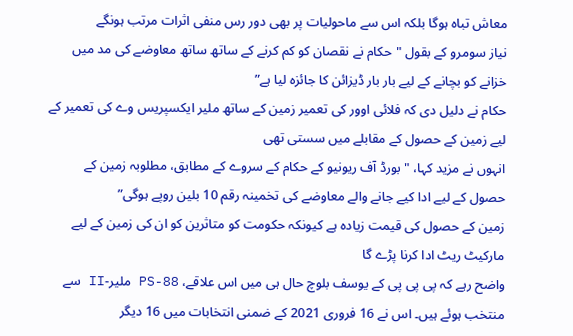معاش تباہ ہوگا بلکہ اس سے ماحولیات پر بھی دور رس منفی اثرات مرتب ہونگے
نیاز سومرو کے بقول "حکام نے نقصان کو کم کرنے کے ساتھ ساتھ معاوضے کی مد میں خزانے کو بچانے کے لیے بار بار ڈیزائن کا جائزہ لیا ہے”
حکام نے دلیل دی کہ فلائی اوور کی تعمیر زمین کے ساتھ ملیر ایکسپریس وے کی تعمیر کے لیے زمین کے حصول کے مقابلے میں سستی تھی
انہوں نے مزید کہا، "بورڈ آف ریونیو کے حکام کے سروے کے مطابق، مطلوبہ زمین کے حصول کے لیے ادا کیے جانے والے معاوضے کی تخمینہ رقم 10 بلین روپے ہوگی”
زمین کے حصول کی قیمت زیادہ ہے کیونکہ حکومت کو متاثرین کو ان کی زمین کے لیے مارکیٹ ریٹ ادا کرنا پڑے گا
واضح رہے کہ پی پی پی کے یوسف بلوچ حال ہی میں اس علاقے، PS-88 ملیر-II سے منتخب ہوئے ہیں۔ اس نے 16 فروری 2021 کے ضمنی انتخابات میں 16 دیگر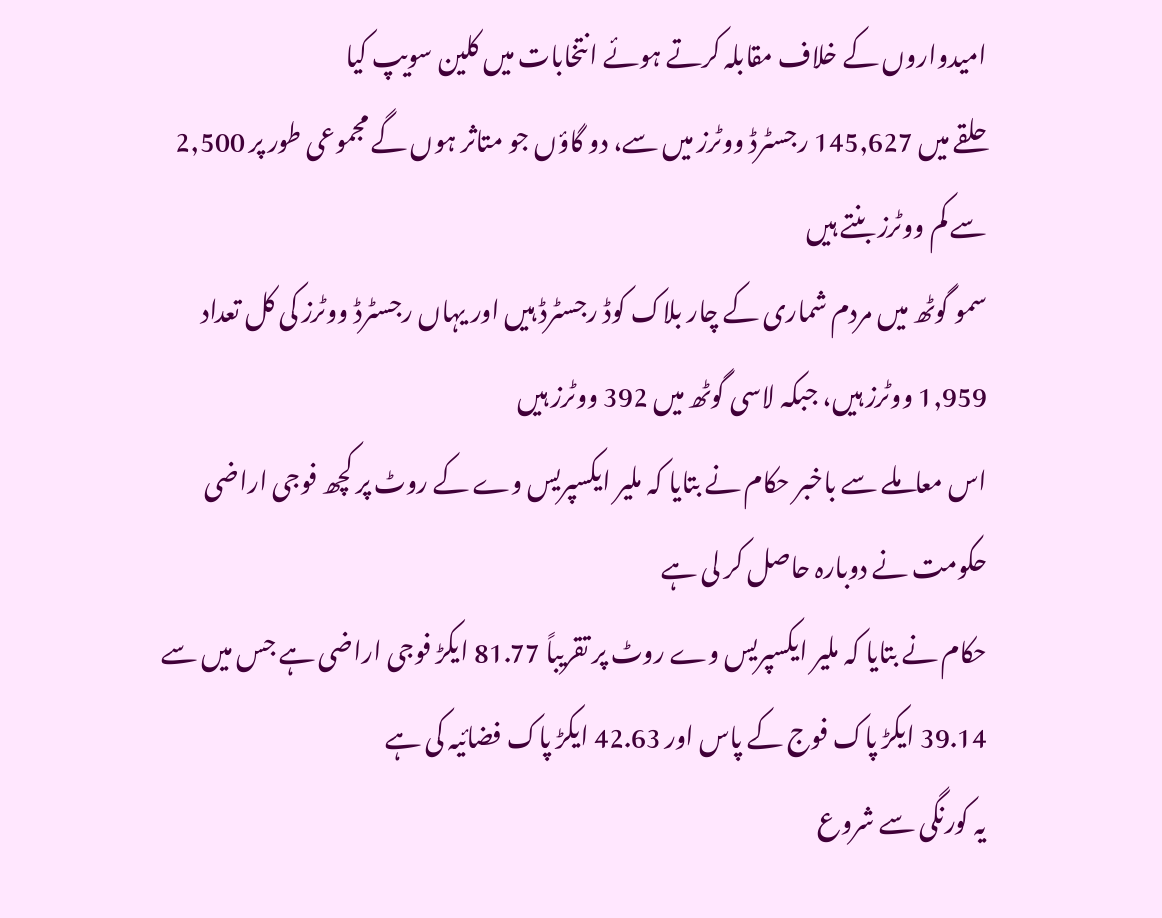امیدواروں کے خلاف مقابلہ کرتے ہوئے انتخابات میں کلین سویپ کیا
حلقے میں 145,627 رجسٹرڈ ووٹرز میں سے، دو گاؤں جو متاثر ہوں گے مجموعی طور پر 2,500 سے کم ووٹرز بنتے ہیں
سمو گوٹھ میں مردم شماری کے چار بلاک کوڈ رجسٹرڈ ہیں اور یہاں رجسٹرڈ ووٹرز کی کل تعداد 1,959 ووٹرز ہیں، جبکہ لاسی گوٹھ میں 392 ووٹرز ہیں
اس معاملے سے باخبر حکام نے بتایا کہ ملیر ایکسپریس وے کے روٹ پر کچھ فوجی اراضی حکومت نے دوبارہ حاصل کر لی ہے
حکام نے بتایا کہ ملیر ایکسپریس وے روٹ پر تقریباً 81.77 ایکڑ فوجی اراضی ہے جس میں سے 39.14 ایکڑ پاک فوج کے پاس اور 42.63 ایکڑ پاک فضائیہ کی ہے
یہ کورنگی سے شروع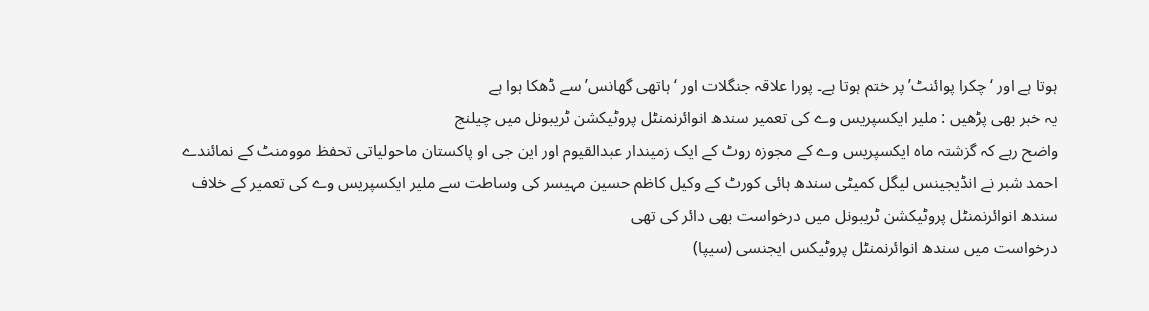ہوتا ہے اور ‘چکرا پوائنٹ’ پر ختم ہوتا ہے۔ پورا علاقہ جنگلات اور ‘ہاتھی گھانس’ سے ڈھکا ہوا ہے
یہ خبر بھی پڑھیں : ملیر ایکسپریس وے کی تعمیر سندھ انوائرنمنٹل پروٹیکشن ٹریبونل میں چیلنج
واضح رہے کہ گزشتہ ماہ ایکسپریس وے کے مجوزہ روٹ کے ایک زمیندار عبدالقیوم اور این جی او پاکستان ماحولیاتی تحفظ موومنٹ کے نمائندے احمد شبر نے انڈیجینس لیگل کمیٹی سندھ ہائی کورٹ کے وکیل کاظم حسین مہیسر کی وساطت سے ملیر ایکسپریس وے کی تعمیر کے خلاف سندھ انوائرنمنٹل پروٹیکشن ٹریبونل میں درخواست بھی دائر کی تھی
درخواست میں سندھ انوائرنمنٹل پروٹیکس ایجنسی (سیپا)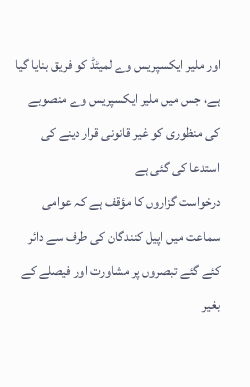اور ملیر ایکسپریس وے لمیٹڈ کو فریق بنایا گیا ہے، جس میں ملیر ایکسپریس وے منصوبے کی منظوری کو غیر قانونی قرار دینے کی استدعا کی گئی ہے
درخواست گزاروں کا مؤقف ہے کہ عوامی سماعت میں اپیل کنندگان کی طرف سے دائر کئے گئے تبصروں پر مشاورت اور فیصلے کے بغیر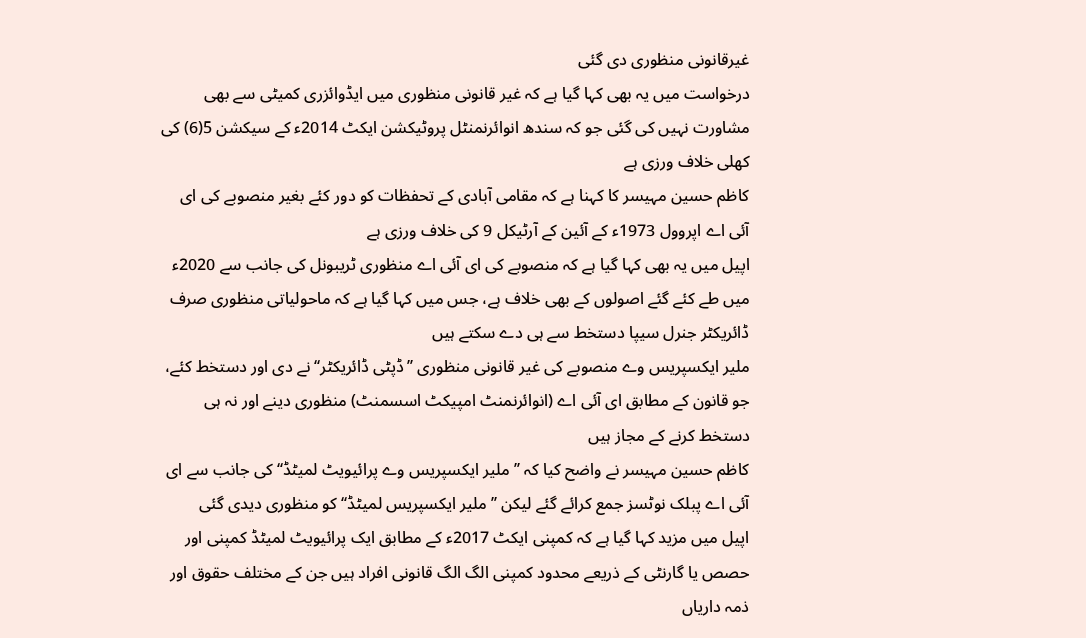غیرقانونی منظوری دی گئی
درخواست میں یہ بھی کہا گیا ہے کہ غیر قانونی منظوری میں ایڈوائزری کمیٹی سے بھی مشاورت نہیں کی گئی جو کہ سندھ انوائرنمنٹل پروٹیکشن ایکٹ 2014ء کے سیکشن 5(6) کی کھلی خلاف ورزی ہے
کاظم حسین مہیسر کا کہنا ہے کہ مقامی آبادی کے تحفظات کو دور کئے بغیر منصوبے کی ای آئی اے اپروول 1973ء کے آئین کے آرٹیکل 9 کی خلاف ورزی ہے
اپیل میں یہ بھی کہا گیا ہے کہ منصوبے کی ای آئی اے منظوری ٹریبونل کی جانب سے 2020ء میں طے کئے گئے اصولوں کے بھی خلاف ہے، جس میں کہا گیا ہے کہ ماحولیاتی منظوری صرف ڈائریکٹر جنرل سیپا دستخط سے ہی دے سکتے ہیں
ملیر ایکسپریس وے منصوبے کی غیر قانونی منظوری ’’ڈپٹی ڈائریکٹر‘‘ نے دی اور دستخط کئے، جو قانون کے مطابق ای آئی اے (انوائرنمنٹ امپیکٹ اسسمنٹ) منظوری دینے اور نہ ہی دستخط کرنے کے مجاز ہیں
کاظم حسین مہیسر نے واضح کیا کہ ’’ملیر ایکسپریس وے پرائیویٹ لمیٹڈ‘‘ کی جانب سے ای آئی اے پبلک نوٹسز جمع کرائے گئے لیکن ’’ملیر ایکسپریس لمیٹڈ‘‘ کو منظوری دیدی گئی
اپیل میں مزید کہا گیا ہے کہ کمپنی ایکٹ 2017ء کے مطابق ایک پرائیویٹ لمیٹڈ کمپنی اور حصص یا گارنٹی کے ذریعے محدود کمپنی الگ الگ قانونی افراد ہیں جن کے مختلف حقوق اور ذمہ داریاں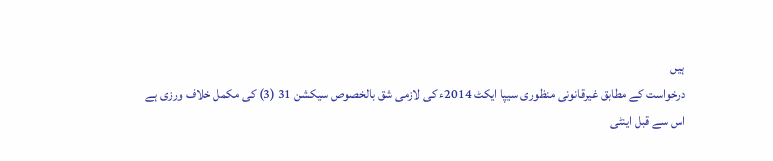ہیں
درخواست کے مطابق غیرقانونی منظوری سیپا ایکٹ 2014ء کی لازمی شق بالخصوص سیکشن 31 (3) کی مکمل خلاف ورزی ہے
اس سے قبل اینٹی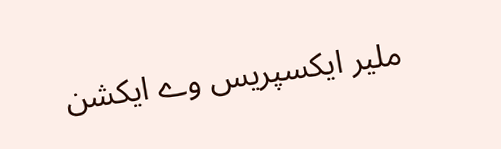ملیر ایکسپریس وے ایکشن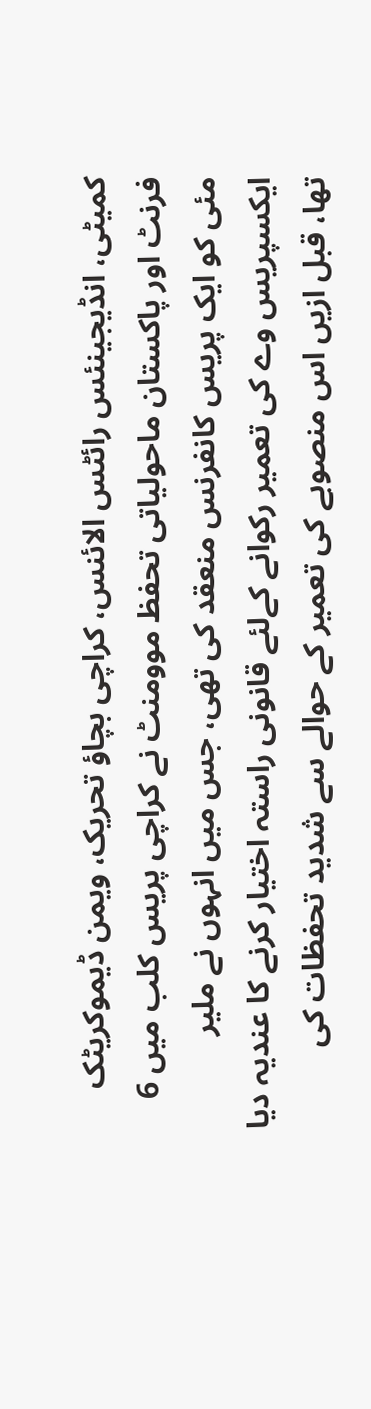کمیٹی، انڈیجینئس رائٹس الائنس، کراچی بچاؤ تحریک، ویمن ڈیموکریٹک فرنٹ اور پاکستان ماحولیاتی تحفظ موومنٹ نے کراچی پریس کلب میں 6 مئی کو ایک پریس کانفرنس منعقد کی تھی، جس میں انہوں نے ملیر ایکسپریس وے کی تعمیر رکوانے کےلئے قانونی راستہ اختیار کرنے کا عندیہ دیا تھا، قبل ازیں اس منصوبے کی تعمیر کے حوالے سے شدید تحفظات کی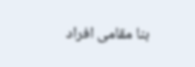بنا مقامی افراد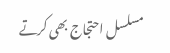مسلسل احتجاج بھی کرتے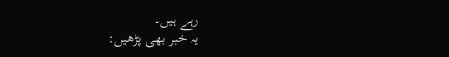رہے ہیں۔
یہ خبر بھی پڑھیں: